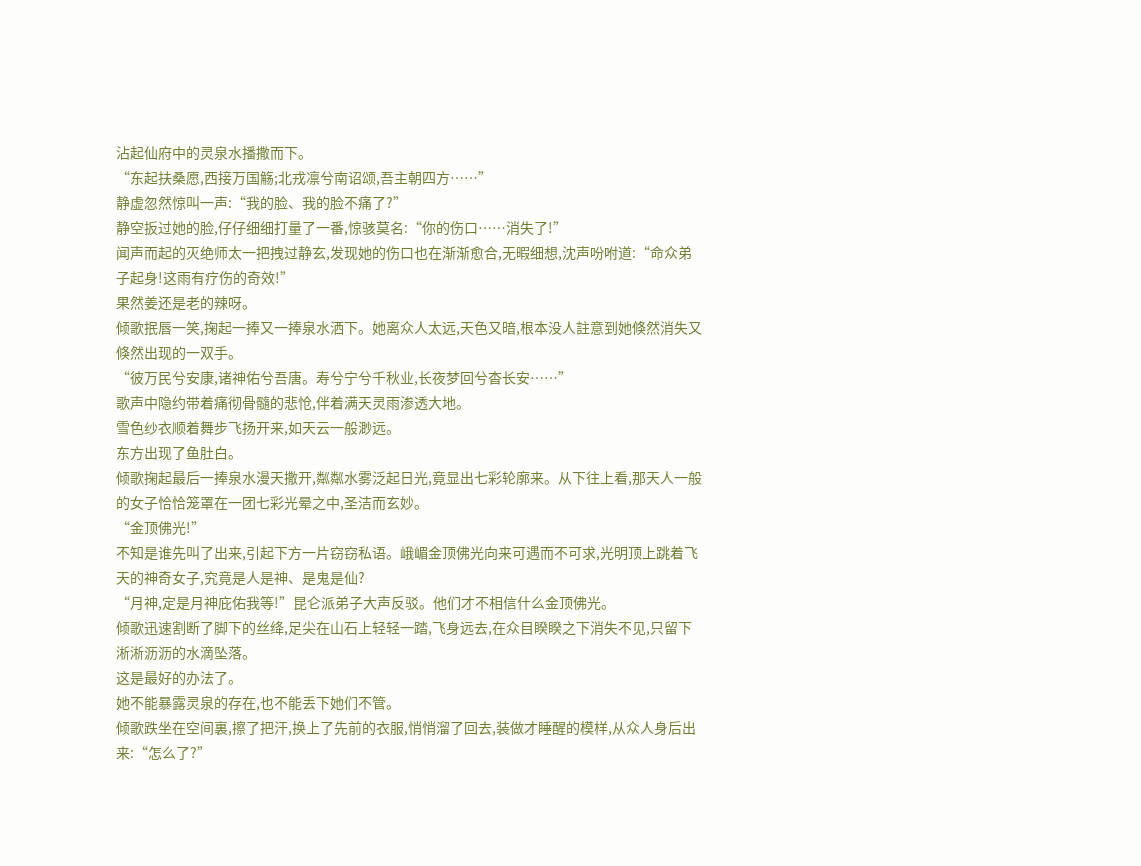沾起仙府中的灵泉水播撒而下。
“东起扶桑愿,西接万国觞;北戎凛兮南诏颂,吾主朝四方……”
静虚忽然惊叫一声:“我的脸、我的脸不痛了?”
静空扳过她的脸,仔仔细细打量了一番,惊骇莫名:“你的伤口……消失了!”
闻声而起的灭绝师太一把拽过静玄,发现她的伤口也在渐渐愈合,无暇细想,沈声吩咐道:“命众弟子起身!这雨有疗伤的奇效!”
果然姜还是老的辣呀。
倾歌抿唇一笑,掬起一捧又一捧泉水洒下。她离众人太远,天色又暗,根本没人註意到她倏然消失又倏然出现的一双手。
“彼万民兮安康,诸神佑兮吾唐。寿兮宁兮千秋业,长夜梦回兮杳长安……”
歌声中隐约带着痛彻骨髓的悲怆,伴着满天灵雨渗透大地。
雪色纱衣顺着舞步飞扬开来,如天云一般渺远。
东方出现了鱼肚白。
倾歌掬起最后一捧泉水漫天撒开,粼粼水雾泛起日光,竟显出七彩轮廓来。从下往上看,那天人一般的女子恰恰笼罩在一团七彩光晕之中,圣洁而玄妙。
“金顶佛光!”
不知是谁先叫了出来,引起下方一片窃窃私语。峨嵋金顶佛光向来可遇而不可求,光明顶上跳着飞天的神奇女子,究竟是人是神、是鬼是仙?
“月神,定是月神庇佑我等!”昆仑派弟子大声反驳。他们才不相信什么金顶佛光。
倾歌迅速割断了脚下的丝绛,足尖在山石上轻轻一踏,飞身远去,在众目睽睽之下消失不见,只留下淅淅沥沥的水滴坠落。
这是最好的办法了。
她不能暴露灵泉的存在,也不能丢下她们不管。
倾歌跌坐在空间裏,擦了把汗,换上了先前的衣服,悄悄溜了回去,装做才睡醒的模样,从众人身后出来:“怎么了?”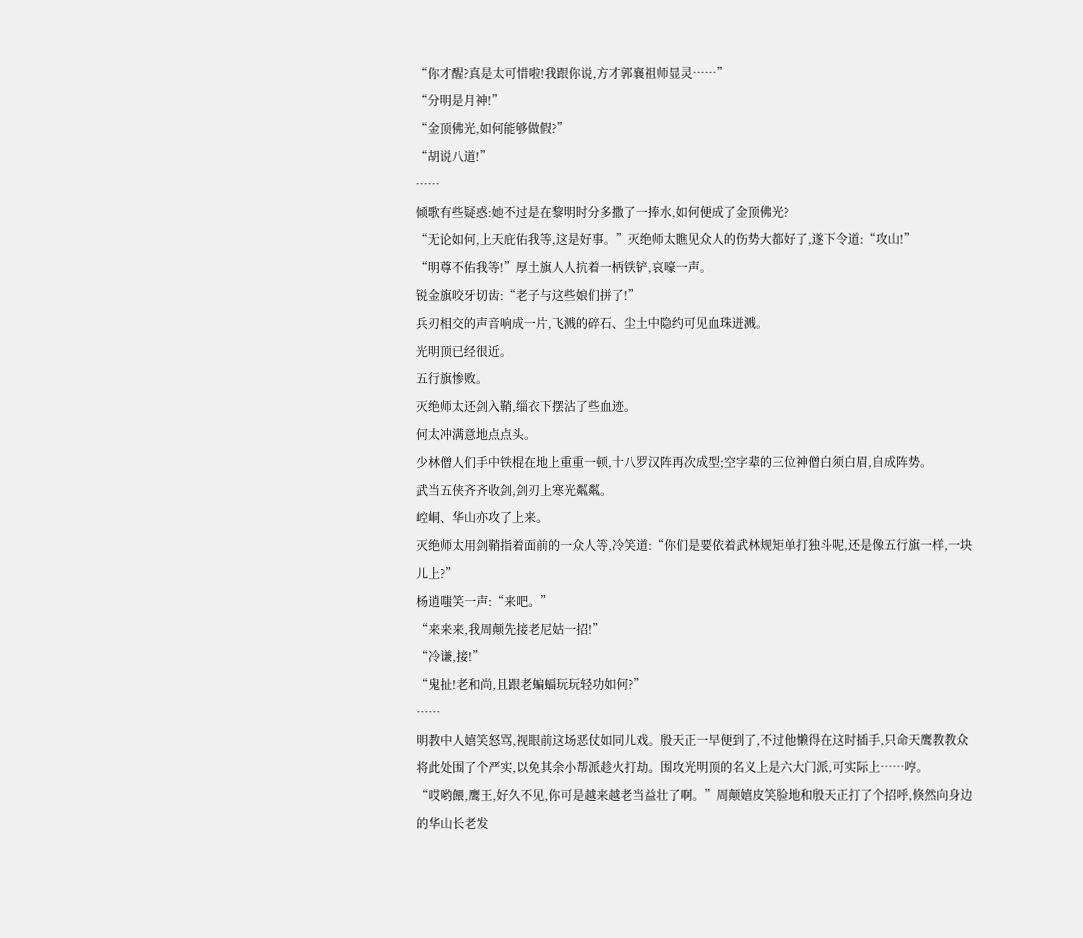“你才醒?真是太可惜啦!我跟你说,方才郭襄祖师显灵……”
“分明是月神!”
“金顶佛光,如何能够做假?”
“胡说八道!”
……
倾歌有些疑惑:她不过是在黎明时分多撒了一捧水,如何便成了金顶佛光?
“无论如何,上天庇佑我等,这是好事。”灭绝师太瞧见众人的伤势大都好了,遂下令道:“攻山!”
“明尊不佑我等!”厚土旗人人抗着一柄铁铲,哀嚎一声。
锐金旗咬牙切齿:“老子与这些娘们拼了!”
兵刃相交的声音响成一片,飞溅的碎石、尘土中隐约可见血珠迸溅。
光明顶已经很近。
五行旗惨败。
灭绝师太还剑入鞘,缁衣下摆沾了些血迹。
何太冲满意地点点头。
少林僧人们手中铁棍在地上重重一顿,十八罗汉阵再次成型;空字辈的三位神僧白须白眉,自成阵势。
武当五侠齐齐收剑,剑刃上寒光粼粼。
崆峒、华山亦攻了上来。
灭绝师太用剑鞘指着面前的一众人等,冷笑道:“你们是要依着武林规矩单打独斗呢,还是像五行旗一样,一块儿上?”
杨逍嗤笑一声:“来吧。”
“来来来,我周颠先接老尼姑一招!”
“冷谦,接!”
“鬼扯!老和尚,且跟老蝙蝠玩玩轻功如何?”
……
明教中人嬉笑怒骂,视眼前这场恶仗如同儿戏。殷天正一早便到了,不过他懒得在这时插手,只命天鹰教教众将此处围了个严实,以免其余小帮派趁火打劫。围攻光明顶的名义上是六大门派,可实际上……哼。
“哎哟餵,鹰王,好久不见,你可是越来越老当益壮了啊。”周颠嬉皮笑脸地和殷天正打了个招呼,倏然向身边的华山长老发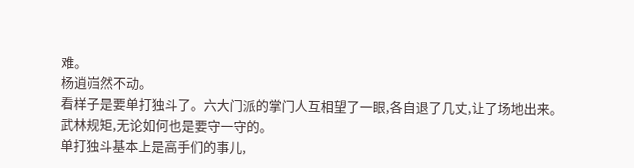难。
杨逍岿然不动。
看样子是要单打独斗了。六大门派的掌门人互相望了一眼,各自退了几丈,让了场地出来。
武林规矩,无论如何也是要守一守的。
单打独斗基本上是高手们的事儿,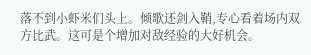落不到小虾米们头上。倾歌还剑入鞘,专心看着场内双方比武。这可是个增加对敌经验的大好机会。